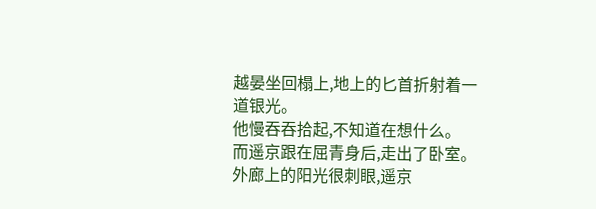越晏坐回榻上,地上的匕首折射着一道银光。
他慢吞吞拾起,不知道在想什么。
而遥京跟在屈青身后,走出了卧室。
外廊上的阳光很刺眼,遥京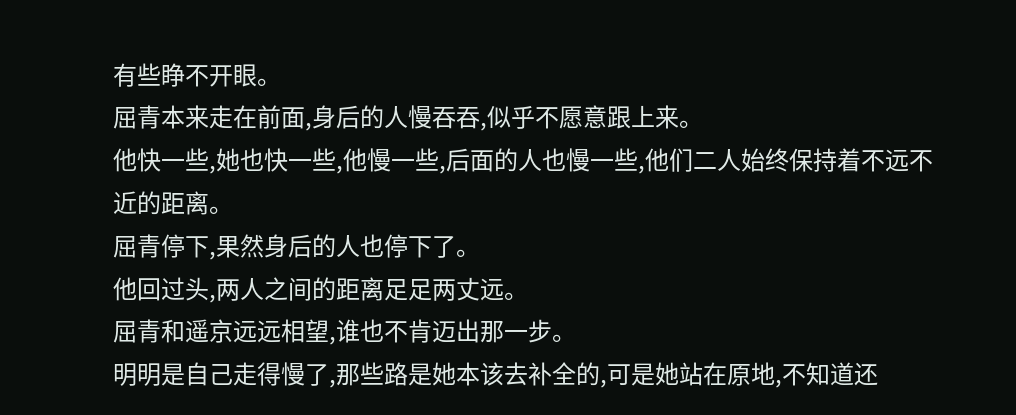有些睁不开眼。
屈青本来走在前面,身后的人慢吞吞,似乎不愿意跟上来。
他快一些,她也快一些,他慢一些,后面的人也慢一些,他们二人始终保持着不远不近的距离。
屈青停下,果然身后的人也停下了。
他回过头,两人之间的距离足足两丈远。
屈青和遥京远远相望,谁也不肯迈出那一步。
明明是自己走得慢了,那些路是她本该去补全的,可是她站在原地,不知道还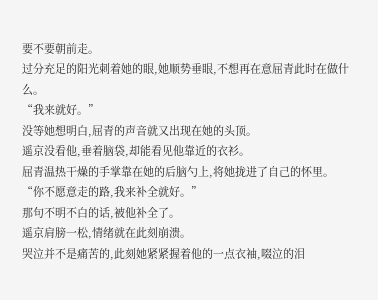要不要朝前走。
过分充足的阳光刺着她的眼,她顺势垂眼,不想再在意屈青此时在做什么。
“我来就好。”
没等她想明白,屈青的声音就又出现在她的头顶。
遥京没看他,垂着脑袋,却能看见他靠近的衣衫。
屈青温热干燥的手掌靠在她的后脑勺上,将她拢进了自己的怀里。
“你不愿意走的路,我来补全就好。”
那句不明不白的话,被他补全了。
遥京肩膀一松,情绪就在此刻崩溃。
哭泣并不是痛苦的,此刻她紧紧握着他的一点衣袖,啜泣的泪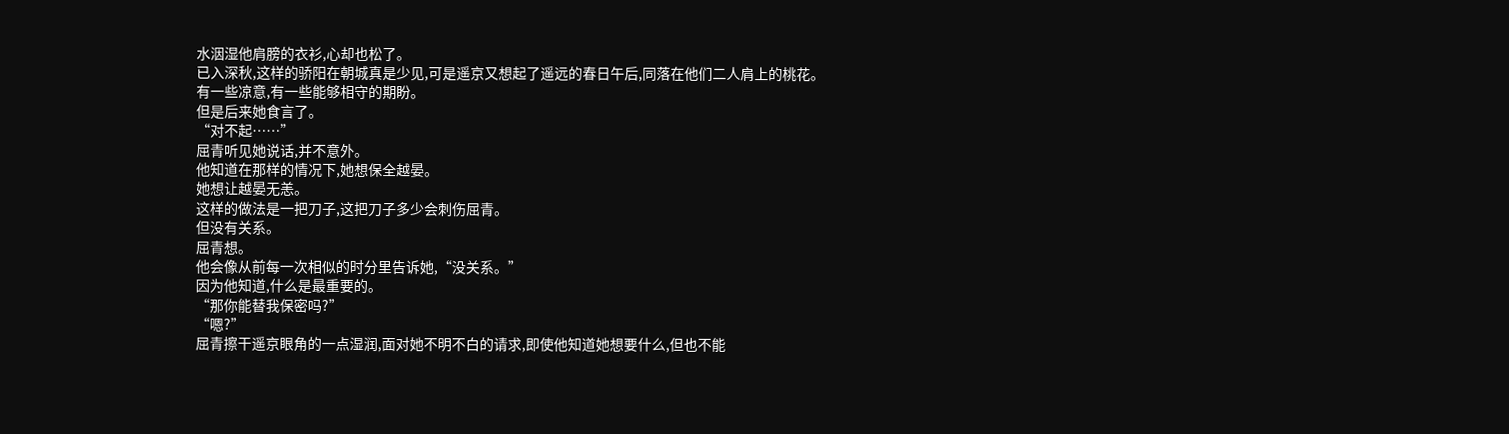水洇湿他肩膀的衣衫,心却也松了。
已入深秋,这样的骄阳在朝城真是少见,可是遥京又想起了遥远的春日午后,同落在他们二人肩上的桃花。
有一些凉意,有一些能够相守的期盼。
但是后来她食言了。
“对不起……”
屈青听见她说话,并不意外。
他知道在那样的情况下,她想保全越晏。
她想让越晏无恙。
这样的做法是一把刀子,这把刀子多少会刺伤屈青。
但没有关系。
屈青想。
他会像从前每一次相似的时分里告诉她,“没关系。”
因为他知道,什么是最重要的。
“那你能替我保密吗?”
“嗯?”
屈青擦干遥京眼角的一点湿润,面对她不明不白的请求,即使他知道她想要什么,但也不能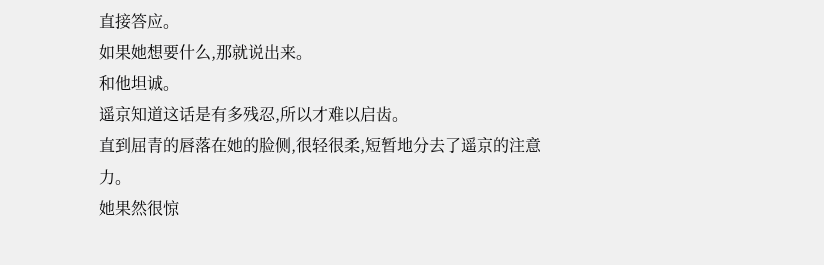直接答应。
如果她想要什么,那就说出来。
和他坦诚。
遥京知道这话是有多残忍,所以才难以启齿。
直到屈青的唇落在她的脸侧,很轻很柔,短暂地分去了遥京的注意力。
她果然很惊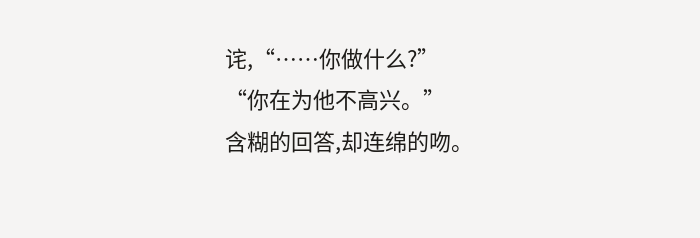诧,“……你做什么?”
“你在为他不高兴。”
含糊的回答,却连绵的吻。